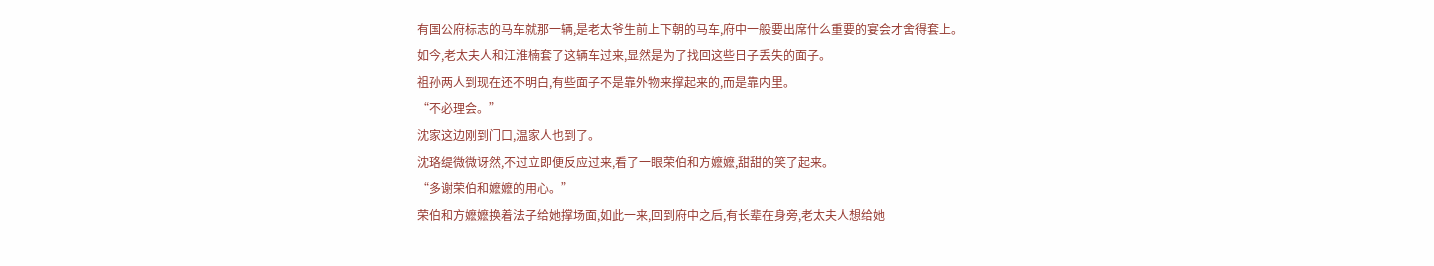有国公府标志的马车就那一辆,是老太爷生前上下朝的马车,府中一般要出席什么重要的宴会才舍得套上。
如今,老太夫人和江淮楠套了这辆车过来,显然是为了找回这些日子丢失的面子。
祖孙两人到现在还不明白,有些面子不是靠外物来撑起来的,而是靠内里。
“不必理会。”
沈家这边刚到门口,温家人也到了。
沈珞缇微微讶然,不过立即便反应过来,看了一眼荣伯和方嬷嬷,甜甜的笑了起来。
“多谢荣伯和嬷嬷的用心。”
荣伯和方嬷嬷换着法子给她撑场面,如此一来,回到府中之后,有长辈在身旁,老太夫人想给她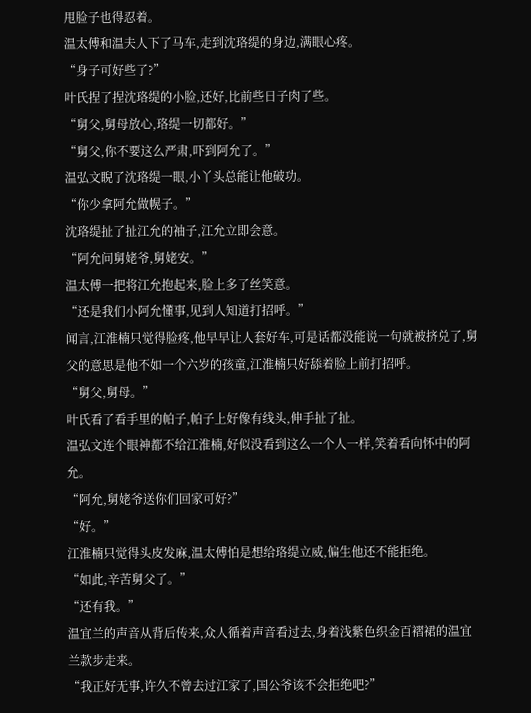甩脸子也得忍着。
温太傅和温夫人下了马车,走到沈珞缇的身边,满眼心疼。
“身子可好些了?”
叶氏捏了捏沈珞缇的小脸,还好,比前些日子肉了些。
“舅父,舅母放心,珞缇一切都好。”
“舅父,你不要这么严肃,吓到阿允了。”
温弘文睨了沈珞缇一眼,小丫头总能让他破功。
“你少拿阿允做幌子。”
沈珞缇扯了扯江允的袖子,江允立即会意。
“阿允问舅姥爷,舅姥安。”
温太傅一把将江允抱起来,脸上多了丝笑意。
“还是我们小阿允懂事,见到人知道打招呼。”
闻言,江淮楠只觉得脸疼,他早早让人套好车,可是话都没能说一句就被挤兑了,舅父的意思是他不如一个六岁的孩童,江淮楠只好舔着脸上前打招呼。
“舅父,舅母。”
叶氏看了看手里的帕子,帕子上好像有线头,伸手扯了扯。
温弘文连个眼神都不给江淮楠,好似没看到这么一个人一样,笑着看向怀中的阿允。
“阿允,舅姥爷送你们回家可好?”
“好。”
江淮楠只觉得头皮发麻,温太傅怕是想给珞缇立威,偏生他还不能拒绝。
“如此,辛苦舅父了。”
“还有我。”
温宜兰的声音从背后传来,众人循着声音看过去,身着浅紫色织金百褶裙的温宜兰款步走来。
“我正好无事,许久不曾去过江家了,国公爷该不会拒绝吧?”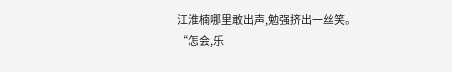江淮楠哪里敢出声,勉强挤出一丝笑。
“怎会,乐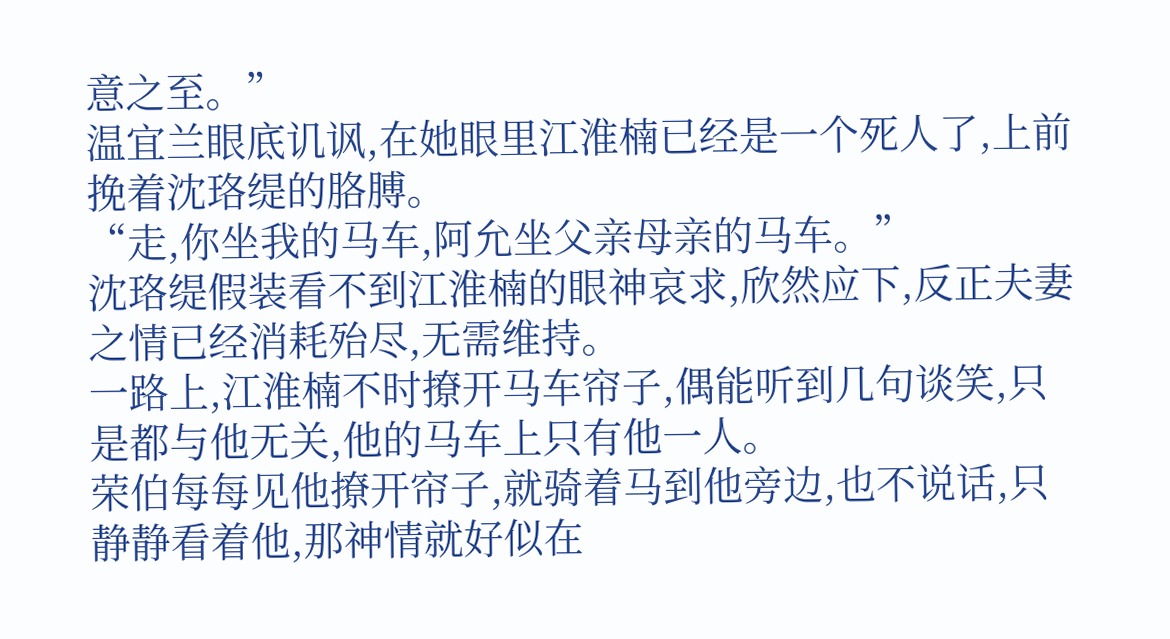意之至。”
温宜兰眼底讥讽,在她眼里江淮楠已经是一个死人了,上前挽着沈珞缇的胳膊。
“走,你坐我的马车,阿允坐父亲母亲的马车。”
沈珞缇假装看不到江淮楠的眼神哀求,欣然应下,反正夫妻之情已经消耗殆尽,无需维持。
一路上,江淮楠不时撩开马车帘子,偶能听到几句谈笑,只是都与他无关,他的马车上只有他一人。
荣伯每每见他撩开帘子,就骑着马到他旁边,也不说话,只静静看着他,那神情就好似在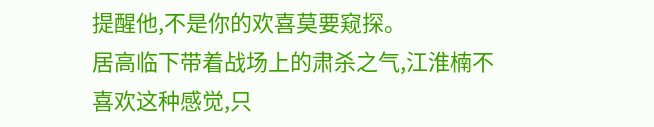提醒他,不是你的欢喜莫要窥探。
居高临下带着战场上的肃杀之气,江淮楠不喜欢这种感觉,只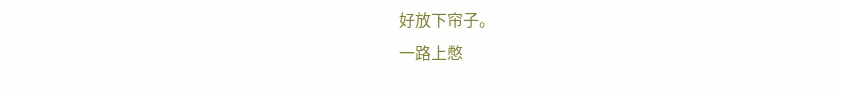好放下帘子。
一路上憋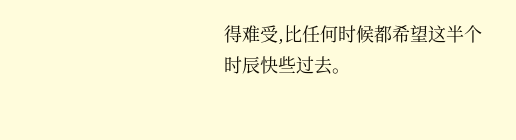得难受,比任何时候都希望这半个时辰快些过去。